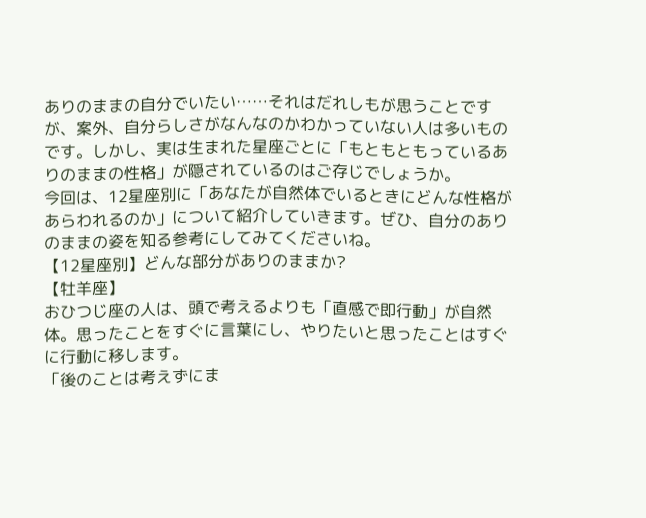ありのままの自分でいたい……それはだれしもが思うことですが、案外、自分らしさがなんなのかわかっていない人は多いものです。しかし、実は生まれた星座ごとに「もともともっているありのままの性格」が隠されているのはご存じでしょうか。
今回は、12星座別に「あなたが自然体でいるときにどんな性格があらわれるのか」について紹介していきます。ぜひ、自分のありのままの姿を知る参考にしてみてくださいね。
【12星座別】どんな部分がありのままか?
【牡羊座】
おひつじ座の人は、頭で考えるよりも「直感で即行動」が自然体。思ったことをすぐに言葉にし、やりたいと思ったことはすぐに行動に移します。
「後のことは考えずにま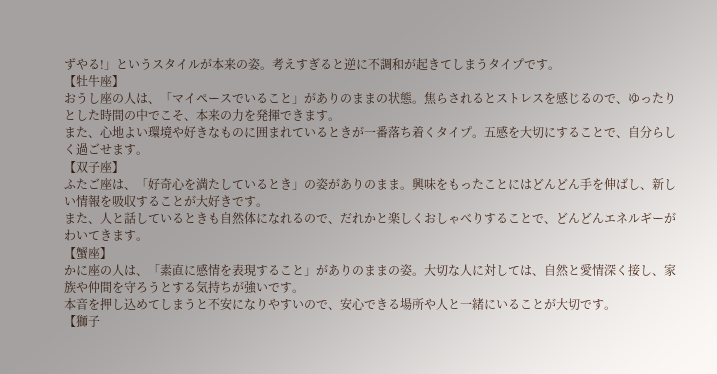ずやる!」というスタイルが本来の姿。考えすぎると逆に不調和が起きてしまうタイプです。
【牡牛座】
おうし座の人は、「マイペースでいること」がありのままの状態。焦らされるとストレスを感じるので、ゆったりとした時間の中でこそ、本来の力を発揮できます。
また、心地よい環境や好きなものに囲まれているときが一番落ち着くタイプ。五感を大切にすることで、自分らしく過ごせます。
【双子座】
ふたご座は、「好奇心を満たしているとき」の姿がありのまま。興味をもったことにはどんどん手を伸ばし、新しい情報を吸収することが大好きです。
また、人と話しているときも自然体になれるので、だれかと楽しくおしゃべりすることで、どんどんエネルギーがわいてきます。
【蟹座】
かに座の人は、「素直に感情を表現すること」がありのままの姿。大切な人に対しては、自然と愛情深く接し、家族や仲間を守ろうとする気持ちが強いです。
本音を押し込めてしまうと不安になりやすいので、安心できる場所や人と一緒にいることが大切です。
【獅子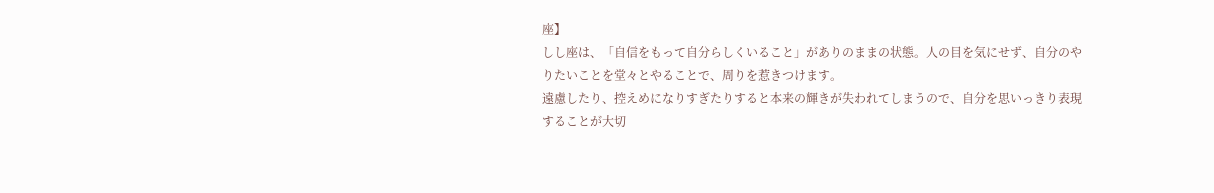座】
しし座は、「自信をもって自分らしくいること」がありのままの状態。人の目を気にせず、自分のやりたいことを堂々とやることで、周りを惹きつけます。
遠慮したり、控えめになりすぎたりすると本来の輝きが失われてしまうので、自分を思いっきり表現することが大切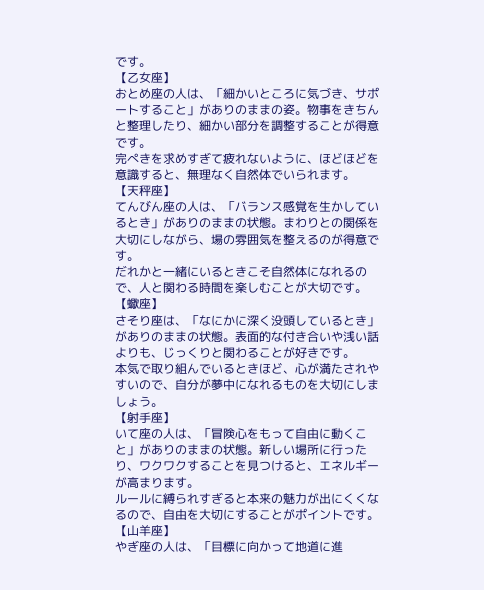です。
【乙女座】
おとめ座の人は、「細かいところに気づき、サポートすること」がありのままの姿。物事をきちんと整理したり、細かい部分を調整することが得意です。
完ぺきを求めすぎて疲れないように、ほどほどを意識すると、無理なく自然体でいられます。
【天秤座】
てんびん座の人は、「バランス感覚を生かしているとき」がありのままの状態。まわりとの関係を大切にしながら、場の雰囲気を整えるのが得意です。
だれかと一緒にいるときこそ自然体になれるので、人と関わる時間を楽しむことが大切です。
【蠍座】
さそり座は、「なにかに深く没頭しているとき」がありのままの状態。表面的な付き合いや浅い話よりも、じっくりと関わることが好きです。
本気で取り組んでいるときほど、心が満たされやすいので、自分が夢中になれるものを大切にしましょう。
【射手座】
いて座の人は、「冒険心をもって自由に動くこと」がありのままの状態。新しい場所に行ったり、ワクワクすることを見つけると、エネルギーが高まります。
ルールに縛られすぎると本来の魅力が出にくくなるので、自由を大切にすることがポイントです。
【山羊座】
やぎ座の人は、「目標に向かって地道に進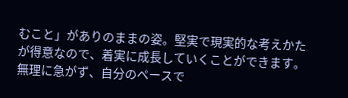むこと」がありのままの姿。堅実で現実的な考えかたが得意なので、着実に成長していくことができます。
無理に急がず、自分のペースで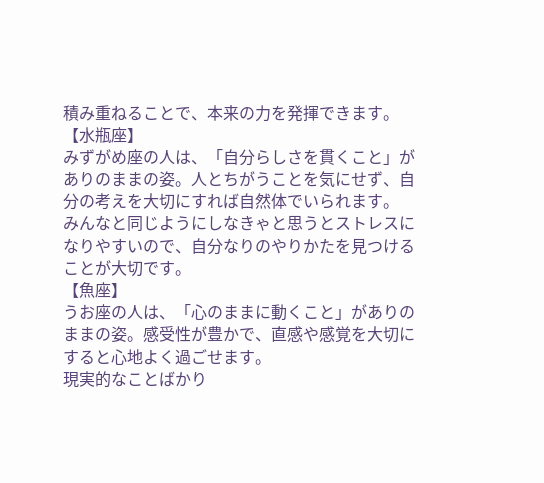積み重ねることで、本来の力を発揮できます。
【水瓶座】
みずがめ座の人は、「自分らしさを貫くこと」がありのままの姿。人とちがうことを気にせず、自分の考えを大切にすれば自然体でいられます。
みんなと同じようにしなきゃと思うとストレスになりやすいので、自分なりのやりかたを見つけることが大切です。
【魚座】
うお座の人は、「心のままに動くこと」がありのままの姿。感受性が豊かで、直感や感覚を大切にすると心地よく過ごせます。
現実的なことばかり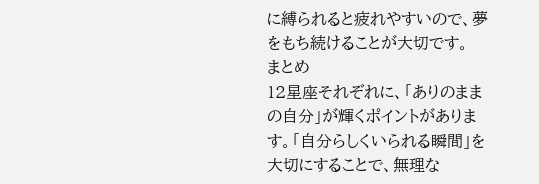に縛られると疲れやすいので、夢をもち続けることが大切です。
まとめ
12星座それぞれに、「ありのままの自分」が輝くポイントがあります。「自分らしくいられる瞬間」を大切にすることで、無理な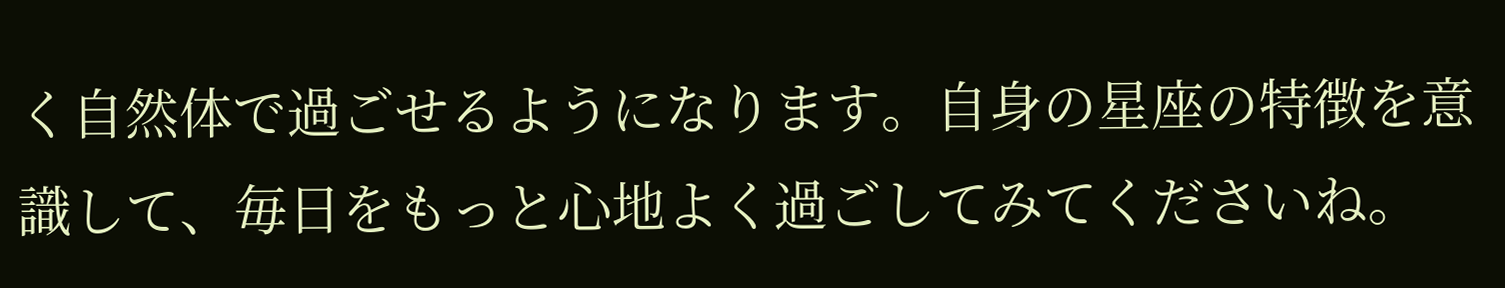く自然体で過ごせるようになります。自身の星座の特徴を意識して、毎日をもっと心地よく過ごしてみてくださいね。